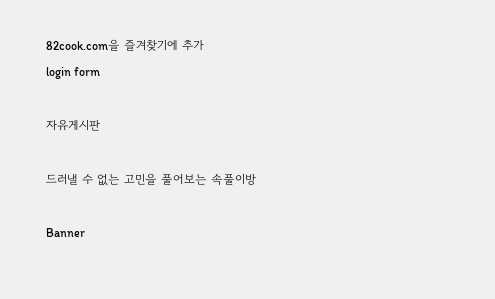82cook.com을 즐겨찾기에 추가
login form

자유게시판

드러낼 수 없는 고민을 풀어보는 속풀이방

Banner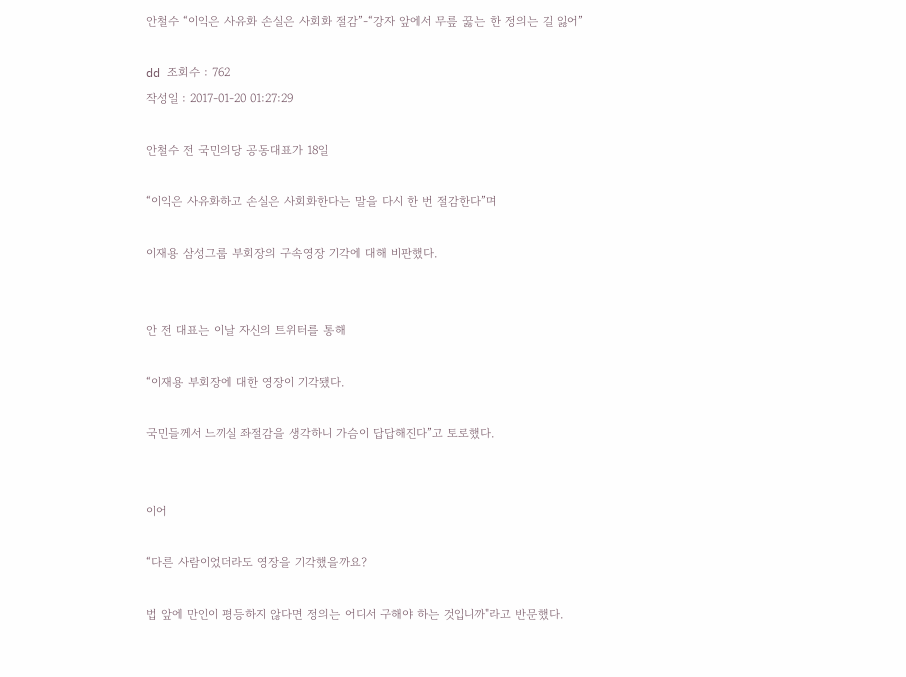안철수 “이익은 사유화 손실은 사회화 절감”-“강자 앞에서 무릎 꿇는 한 정의는 길 잃어”

dd 조회수 : 762
작성일 : 2017-01-20 01:27:29

안철수 전 국민의당 공동대표가 18일

“이익은 사유화하고 손실은 사회화한다는 말을 다시 한 번 절감한다”며

이재용 삼성그룹 부회장의 구속영장 기각에 대해 비판했다.


안 전 대표는 이날 자신의 트위터를 통해

“이재용 부회장에 대한 영장이 기각됐다.

국민들께서 느끼실 좌절감을 생각하니 가슴이 답답해진다”고 토로했다.


이어

“다른 사람이었더라도 영장을 기각했을까요?

법 앞에 만인이 평등하지 않다면 정의는 어디서 구해야 하는 것입니까"라고 반문했다.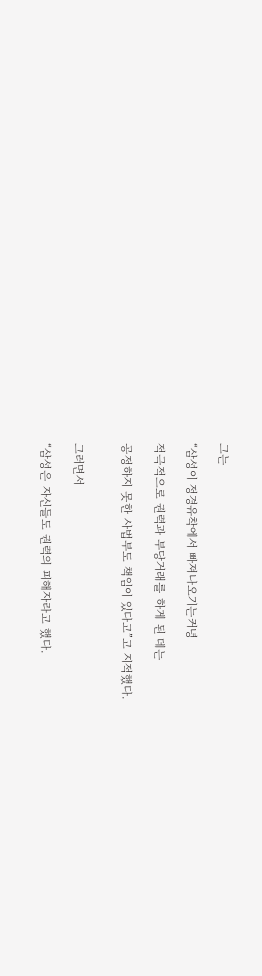그는

“삼성이 정경유착에서 빠져나오기는커녕

적극적으로 권력과 부당거래를 하게 된 데는

공정하지 못한 사법부도 책임이 있다고”고 지적했다.


그러면서

“삼성은 자신들도 권력의 피해자라고 했다.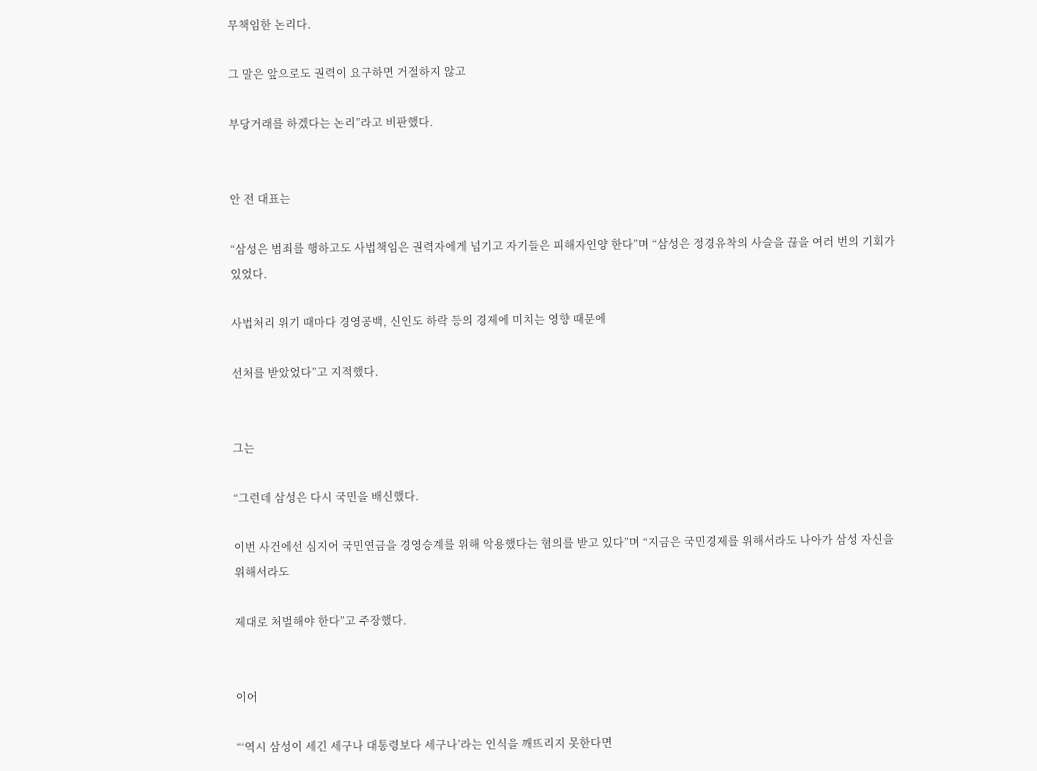무책임한 논리다.

그 말은 앞으로도 권력이 요구하면 거절하지 않고

부당거래를 하겠다는 논리”라고 비판했다.


안 전 대표는

“삼성은 범죄를 행하고도 사법책임은 권력자에게 넘기고 자기들은 피해자인양 한다”며 “삼성은 정경유착의 사슬을 끊을 여러 번의 기회가 있었다.

사법처리 위기 때마다 경영공백, 신인도 하락 등의 경제에 미치는 영향 때문에

선처를 받았었다”고 지적했다.


그는

“그런데 삼성은 다시 국민을 배신했다.

이번 사건에선 심지어 국민연금을 경영승계를 위해 악용했다는 혐의를 받고 있다”며 “지금은 국민경제를 위해서라도 나아가 삼성 자신을 위해서라도

제대로 처벌해야 한다”고 주장했다.


이어

“‘역시 삼성이 세긴 세구나 대통령보다 세구나’라는 인식을 깨뜨리지 못한다면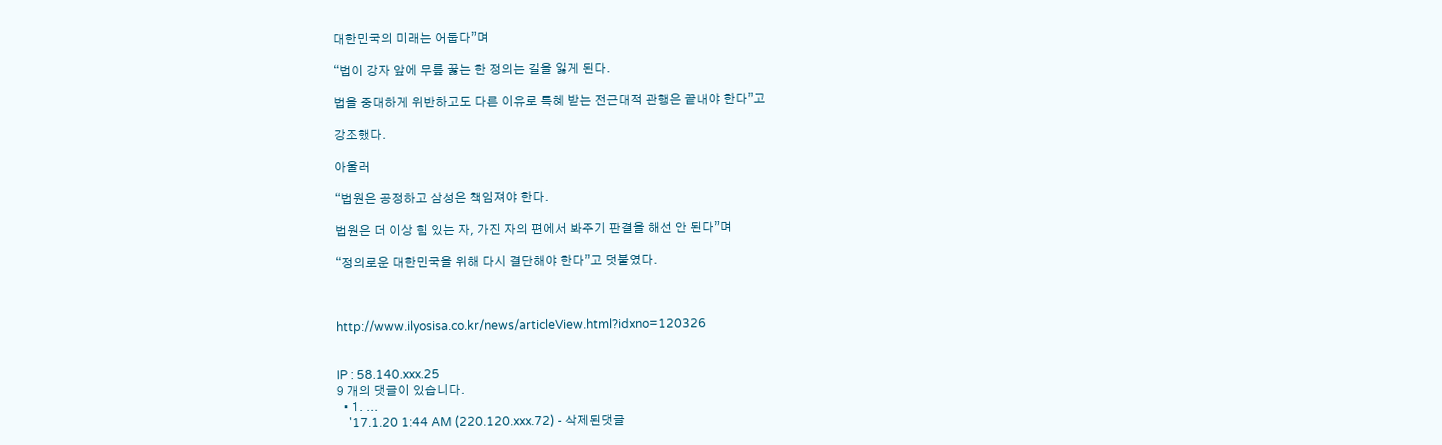대한민국의 미래는 어둡다”며

“법이 강자 앞에 무릎 꿇는 한 정의는 길을 잃게 된다.

법을 중대하게 위반하고도 다른 이유로 특혜 받는 전근대적 관행은 끝내야 한다”고

강조했다.

아울러

“법원은 공정하고 삼성은 책임져야 한다.

법원은 더 이상 힘 있는 자, 가진 자의 편에서 봐주기 판결을 해선 안 된다”며

“정의로운 대한민국을 위해 다시 결단해야 한다”고 덧붙였다.



http://www.ilyosisa.co.kr/news/articleView.html?idxno=120326


IP : 58.140.xxx.25
9 개의 댓글이 있습니다.
  • 1. ...
    '17.1.20 1:44 AM (220.120.xxx.72) - 삭제된댓글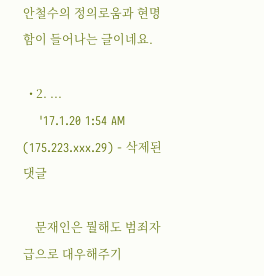안철수의 정의로움과 현명함이 들어나는 글이네요.

  • 2. ...
    '17.1.20 1:54 AM (175.223.xxx.29) - 삭제된댓글

    문재인은 뭘해도 범죄자급으로 대우해주기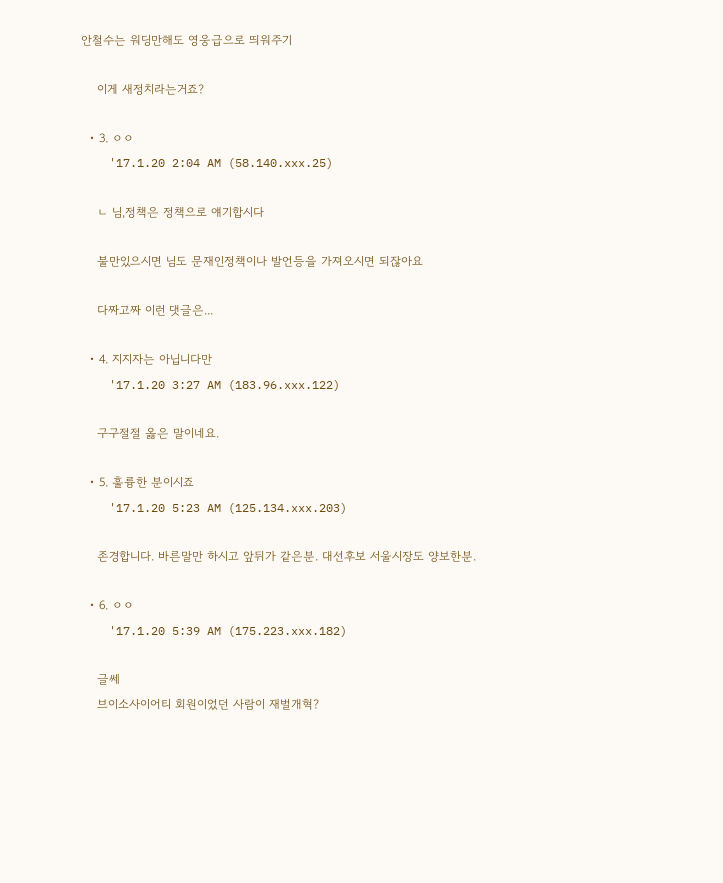안철수는 워딩만해도 영웅급으로 띄워주기

    이게 새정치라는거죠?

  • 3. ㅇㅇ
    '17.1.20 2:04 AM (58.140.xxx.25)

    ㄴ 님,정책은 정책으로 얘기합시다

    불만있으시면 님도 문재인정책이나 발언등을 가져오시면 되잖아요

    다짜고짜 이런 댓글은...

  • 4. 지지자는 아닙니다만
    '17.1.20 3:27 AM (183.96.xxx.122)

    구구절절 옳은 말이네요.

  • 5. 훌륭한 분이시죠
    '17.1.20 5:23 AM (125.134.xxx.203)

    존경합니다. 바른말만 하시고 앞뒤가 같은분. 대선후보 서울시장도 양보한분.

  • 6. ㅇㅇ
    '17.1.20 5:39 AM (175.223.xxx.182)

    글쎄
    브이소사이어티 회원이었던 사람이 재벌개혁?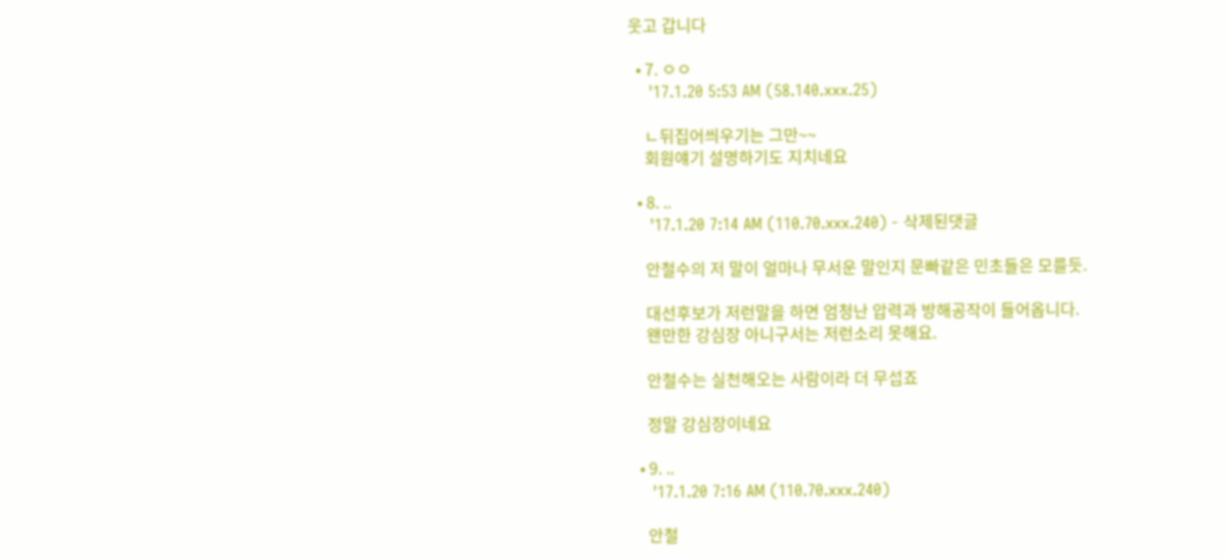웃고 갑니다

  • 7. ㅇㅇ
    '17.1.20 5:53 AM (58.140.xxx.25)

    ㄴ뒤집어씌우기는 그만~~
    회원얘기 설명하기도 지치네요

  • 8. ..
    '17.1.20 7:14 AM (110.70.xxx.240) - 삭제된댓글

    안철수의 저 말이 얼마나 무서운 말인지 문빠같은 민초들은 모를듯.

    대선후보가 저런말을 하면 엄청난 압력과 방해공작이 들어옵니다.
    왠만한 강심장 아니구서는 저런소리 못해요.

    안철수는 실천해오는 사람이라 더 무섭죠

    정말 강심장이네요

  • 9. ..
    '17.1.20 7:16 AM (110.70.xxx.240)

    안철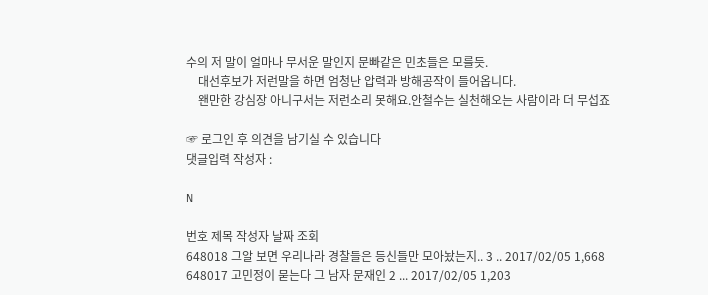수의 저 말이 얼마나 무서운 말인지 문빠같은 민초들은 모를듯.
    대선후보가 저런말을 하면 엄청난 압력과 방해공작이 들어옵니다.
    왠만한 강심장 아니구서는 저런소리 못해요.안철수는 실천해오는 사람이라 더 무섭죠

☞ 로그인 후 의견을 남기실 수 있습니다
댓글입력 작성자 :

N

번호 제목 작성자 날짜 조회
648018 그알 보면 우리나라 경찰들은 등신들만 모아놨는지.. 3 .. 2017/02/05 1,668
648017 고민정이 묻는다 그 남자 문재인 2 ... 2017/02/05 1,203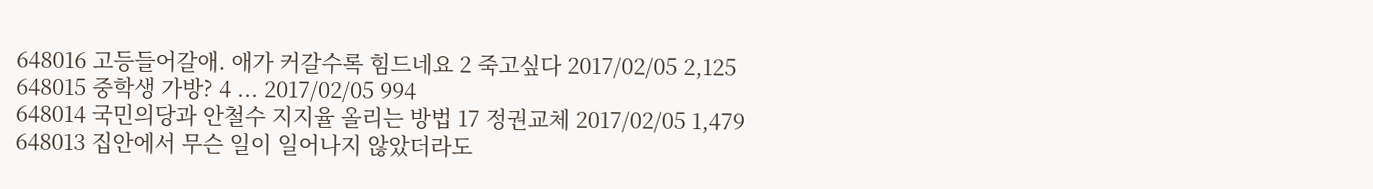648016 고등들어갈애. 애가 커갈수록 힘드네요 2 죽고싶다 2017/02/05 2,125
648015 중학생 가방? 4 ... 2017/02/05 994
648014 국민의당과 안철수 지지율 올리는 방법 17 정권교체 2017/02/05 1,479
648013 집안에서 무슨 일이 일어나지 않았더라도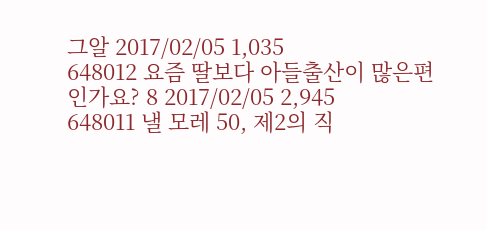그알 2017/02/05 1,035
648012 요즘 딸보다 아들출산이 많은편인가요? 8 2017/02/05 2,945
648011 낼 모레 50, 제2의 직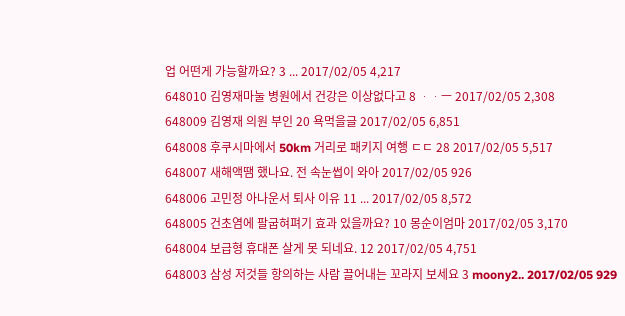업 어떤게 가능할까요? 3 ... 2017/02/05 4,217
648010 김영재마눌 병원에서 건강은 이상없다고 8 ᆞᆞㅡ 2017/02/05 2,308
648009 김영재 의원 부인 20 욕먹을글 2017/02/05 6,851
648008 후쿠시마에서 50km 거리로 패키지 여행 ㄷㄷ 28 2017/02/05 5,517
648007 새해액땜 했나요. 전 속눈썹이 와아 2017/02/05 926
648006 고민정 아나운서 퇴사 이유 11 ... 2017/02/05 8,572
648005 건초염에 팔굽혀펴기 효과 있을까요? 10 몽순이엄마 2017/02/05 3,170
648004 보급형 휴대폰 살게 못 되네요. 12 2017/02/05 4,751
648003 삼성 저것들 항의하는 사람 끌어내는 꼬라지 보세요 3 moony2.. 2017/02/05 929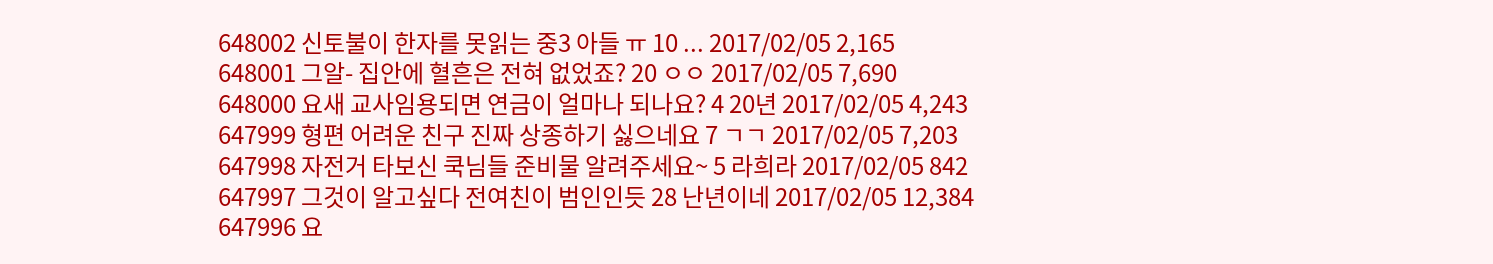648002 신토불이 한자를 못읽는 중3 아들 ㅠ 10 ... 2017/02/05 2,165
648001 그알- 집안에 혈흔은 전혀 없었죠? 20 ㅇㅇ 2017/02/05 7,690
648000 요새 교사임용되면 연금이 얼마나 되나요? 4 20년 2017/02/05 4,243
647999 형편 어려운 친구 진짜 상종하기 싫으네요 7 ㄱㄱ 2017/02/05 7,203
647998 자전거 타보신 쿡님들 준비물 알려주세요~ 5 라희라 2017/02/05 842
647997 그것이 알고싶다 전여친이 범인인듯 28 난년이네 2017/02/05 12,384
647996 요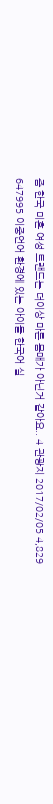즘 한국 미혼 여성 트랜드는 더이상 마른 몸매가 아닌거 같아요.. 4 관광지 2017/02/05 4,829
647995 이중언어 환경에 있는 아이들 한국어 실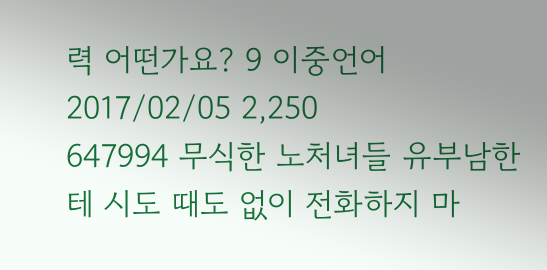력 어떤가요? 9 이중언어 2017/02/05 2,250
647994 무식한 노처녀들 유부남한테 시도 때도 없이 전화하지 마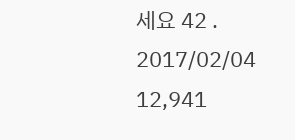세요 42 . 2017/02/04 12,941